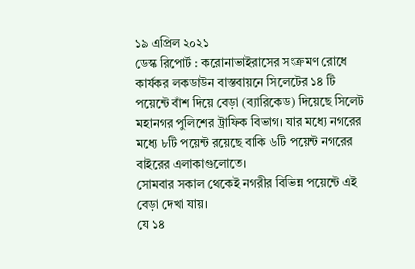১৯ এপ্রিল ২০২১
ডেস্ক রিপোর্ট : করোনাভাইরাসের সংক্রমণ রোধে কার্যকর লকডাউন বাস্তবায়নে সিলেটের ১৪ টি পয়েন্টে বাঁশ দিয়ে বেড়া (ব্যারিকেড) দিয়েছে সিলেট মহানগর পুলিশের ট্রাফিক বিভাগ। যার মধ্যে নগরের মধ্যে ৮টি পয়েন্ট রয়েছে বাকি ৬টি পয়েন্ট নগরের বাইরের এলাকাগুলোতে।
সোমবার সকাল থেকেই নগরীর বিভিন্ন পয়েন্টে এই বেড়া দেখা যায়।
যে ১৪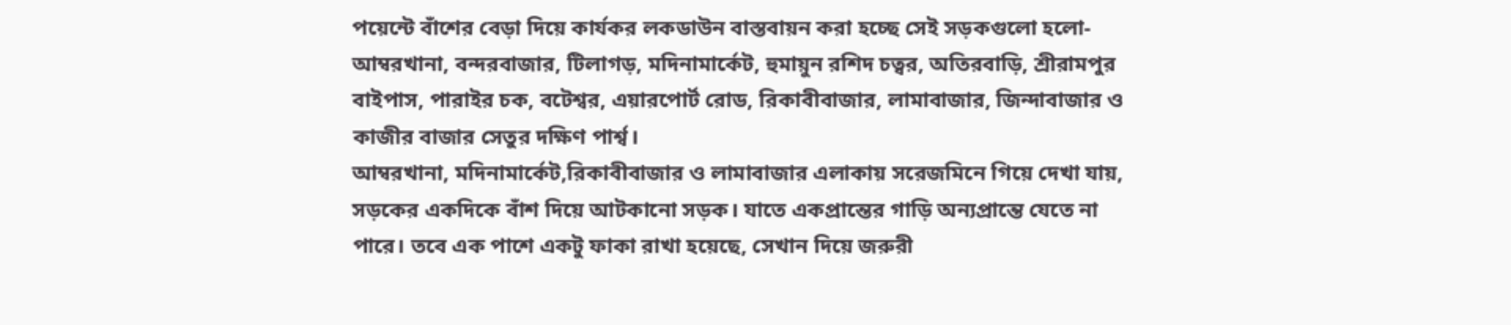পয়েন্টে বাঁশের বেড়া দিয়ে কার্যকর লকডাউন বাস্তবায়ন করা হচ্ছে সেই সড়কগুলো হলো- আম্বরখানা, বন্দরবাজার, টিলাগড়, মদিনামার্কেট, হুমায়ুন রশিদ চত্বর, অতিরবাড়ি, শ্রীরামপুর বাইপাস, পারাইর চক, বটেশ্বর, এয়ারপোর্ট রোড, রিকাবীবাজার, লামাবাজার, জিন্দাবাজার ও কাজীর বাজার সেতুর দক্ষিণ পার্শ্ব।
আম্বরখানা, মদিনামার্কেট,রিকাবীবাজার ও লামাবাজার এলাকায় সরেজমিনে গিয়ে দেখা যায়, সড়কের একদিকে বাঁশ দিয়ে আটকানো সড়ক। যাতে একপ্রান্তের গাড়ি অন্যপ্রান্তে যেতে না পারে। তবে এক পাশে একটু ফাকা রাখা হয়েছে, সেখান দিয়ে জরুরী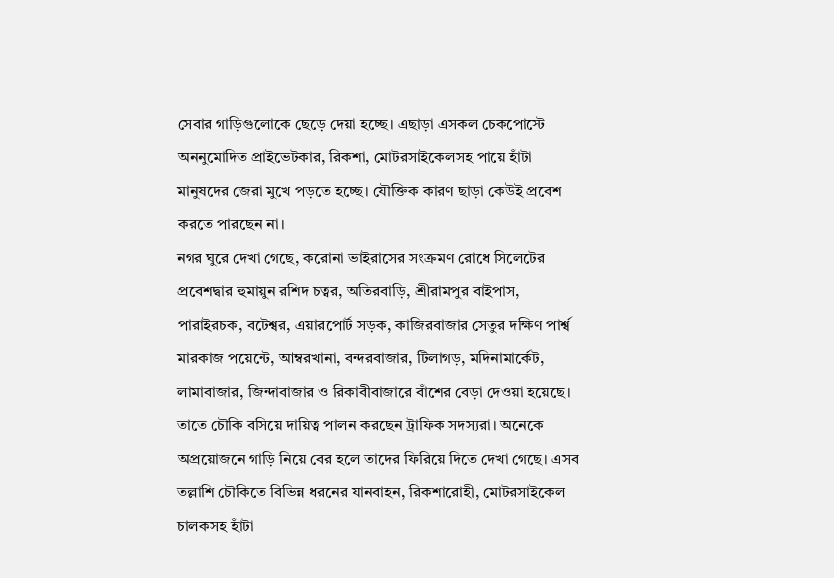সেবার গাড়িগুলোকে ছেড়ে দেয়া হচ্ছে। এছাড়া এসকল চেকপোস্টে অননুমোদিত প্রাইভেটকার, রিকশা, মোটরসাইকেলসহ পায়ে হাঁটা মানুষদের জেরা মুখে পড়তে হচ্ছে। যৌক্তিক কারণ ছাড়া কেউই প্রবেশ করতে পারছেন না।
নগর ঘুরে দেখা গেছে, করোনা ভাইরাসের সংক্রমণ রোধে সিলেটের প্রবেশদ্বার হুমায়ুন রশিদ চত্বর, অতিরবাড়ি, শ্রীরামপুর বাইপাস, পারাইরচক, বটেশ্বর, এয়ারপোর্ট সড়ক, কাজিরবাজার সেতুর দক্ষিণ পার্শ্ব মারকাজ পয়েন্টে, আম্বরখানা, বন্দরবাজার, টিলাগড়, মদিনামার্কেট, লামাবাজার, জিন্দাবাজার ও রিকাবীবাজারে বাঁশের বেড়া দেওয়া হয়েছে। তাতে চৌকি বসিয়ে দায়িত্ব পালন করছেন ট্রাফিক সদস্যরা। অনেকে অপ্রয়োজনে গাড়ি নিয়ে বের হলে তাদের ফিরিয়ে দিতে দেখা গেছে। এসব তল্লাশি চৌকিতে বিভিন্ন ধরনের যানবাহন, রিকশারোহী, মোটরসাইকেল চালকসহ হাঁটা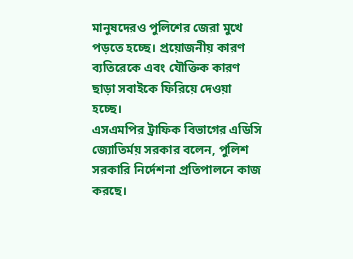মানুষদেরও পুলিশের জেরা মুখে পড়তে হচ্ছে। প্রয়োজনীয় কারণ ব্যতিরেকে এবং যৌক্তিক কারণ ছাড়া সবাইকে ফিরিয়ে দেওয়া হচ্ছে।
এসএমপির ট্রাফিক বিভাগের এডিসি জ্যোতির্ময় সরকার বলেন, পুলিশ সরকারি নির্দেশনা প্রতিপালনে কাজ করছে।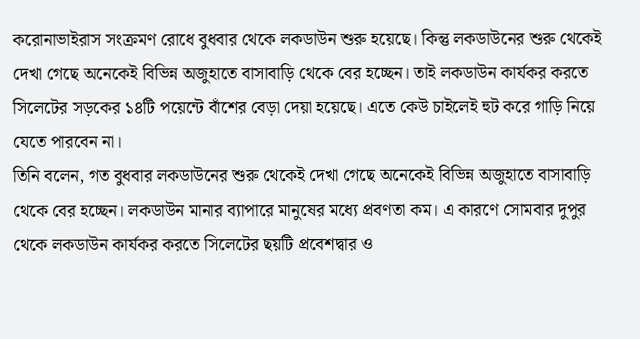করোনাভাইরাস সংক্রমণ রোধে বুধবার থেকে লকডাউন শুরু হয়েছে। কিন্তু লকডাউনের শুরু থেকেই দেখা গেছে অনেকেই বিভিন্ন অজুহাতে বাসাবাড়ি থেকে বের হচ্ছেন। তাই লকডাউন কার্যকর করতে সিলেটের সড়কের ১৪টি পয়েন্টে বাঁশের বেড়া দেয়া হয়েছে। এতে কেউ চাইলেই হুট করে গাড়ি নিয়ে যেতে পারবেন না।
তিনি বলেন, গত বুধবার লকডাউনের শুরু থেকেই দেখা গেছে অনেকেই বিভিন্ন অজুহাতে বাসাবাড়ি থেকে বের হচ্ছেন। লকডাউন মানার ব্যাপারে মানুষের মধ্যে প্রবণতা কম। এ কারণে সোমবার দুপুর থেকে লকডাউন কার্যকর করতে সিলেটের ছয়টি প্রবেশদ্বার ও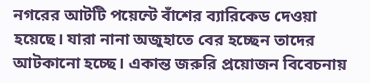নগরের আটটি পয়েন্টে বাঁশের ব্যারিকেড দেওয়া হয়েছে। যারা নানা অজুহাতে বের হচ্ছেন তাদের আটকানো হচ্ছে। একান্ত জরুরি প্রয়োজন বিবেচনায়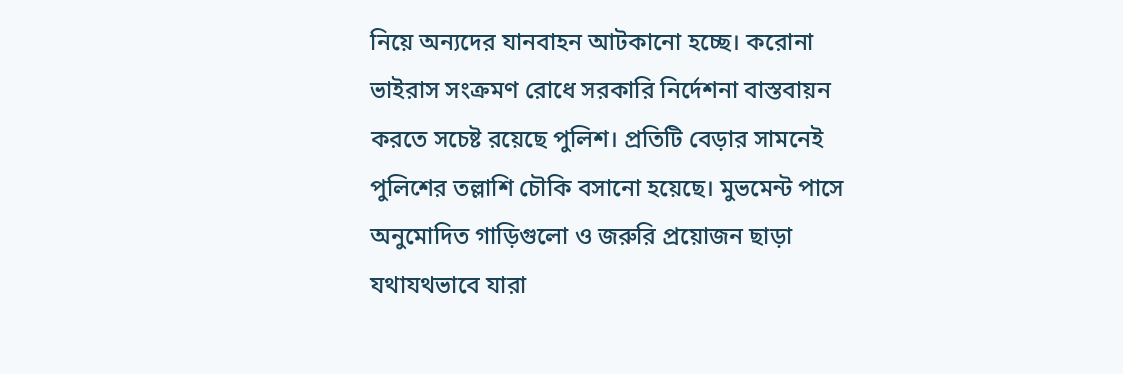নিয়ে অন্যদের যানবাহন আটকানো হচ্ছে। করোনা ভাইরাস সংক্রমণ রোধে সরকারি নির্দেশনা বাস্তবায়ন করতে সচেষ্ট রয়েছে পুলিশ। প্রতিটি বেড়ার সামনেই পুলিশের তল্লাশি চৌকি বসানো হয়েছে। মুভমেন্ট পাসে অনুমোদিত গাড়িগুলো ও জরুরি প্রয়োজন ছাড়া যথাযথভাবে যারা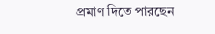প্রমাণ দিতে পারছেন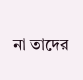না তাদের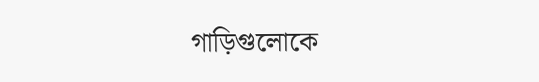গাড়িগুলোকে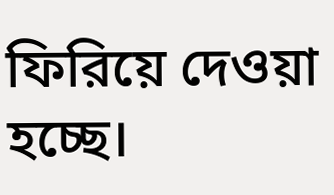ফিরিয়ে দেওয়া হচ্ছে।